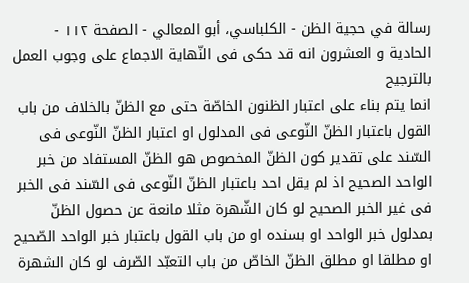رسالة في حجية الظن - الكلباسي، أبو المعالي - الصفحة ١١٢ - الحادية و العشرون انه قد حكى فى النّهاية الاجماع على وجوب العمل بالترجيح
انما يتم بناء على اعتبار الظنون الخاصّة حتى مع الظنّ بالخلاف من باب القول باعتبار الظنّ النّوعى فى المدلول او اعتبار الظنّ النّوعى فى السّند على تقدير كون الظنّ المخصوص هو الظنّ المستفاد من خبر الواحد الصحيح اذ لم يقل احد باعتبار الظنّ النّوعى فى السّند فى الخبر فى غير الخبر الصحيح لو كان الشّهرة مثلا مانعة عن حصول الظنّ بمدلول خبر الواحد او بسنده او من باب القول باعتبار خبر الواحد الصّحيح او مطلقا او مطلق الظنّ الخاصّ من باب التعبّد الصّرف لو كان الشهرة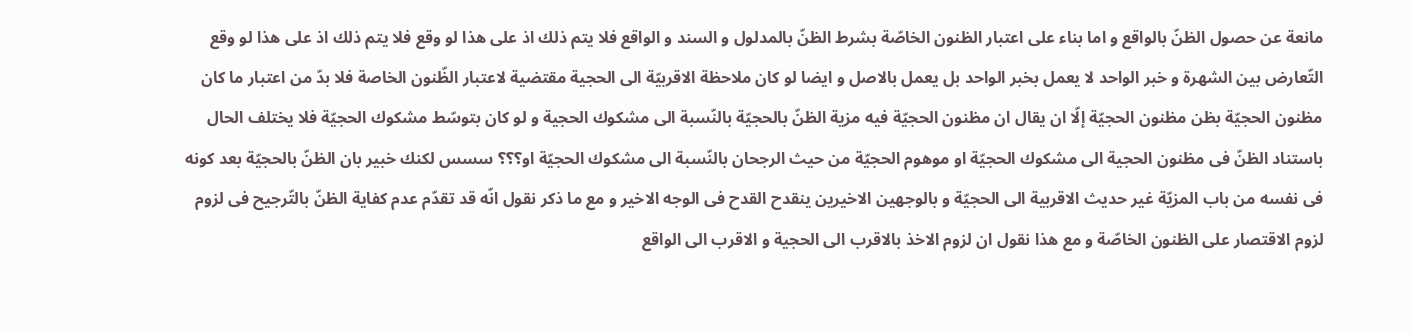مانعة عن حصول الظنّ بالواقع و اما بناء على اعتبار الظنون الخاصّة بشرط الظنّ بالمدلول و السند و الواقع فلا يتم ذلك اذ على هذا لو وقع فلا يتم ذلك اذ على هذا لو وقع التّعارض بين الشهرة و خبر الواحد لا يعمل بخبر الواحد بل يعمل بالاصل و ايضا لو كان ملاحظة الاقربيّة الى الحجية مقتضية لاعتبار الظّنون الخاصة فلا بدّ من اعتبار ما كان مظنون الحجيّة بظن مظنون الحجيّة إلّا ان يقال ان مظنون الحجيّة فيه مزية الظنّ بالحجيّة بالنّسبة الى مشكوك الحجية و لو كان بتوسّط مشكوك الحجيّة فلا يختلف الحال باستناد الظنّ فى مظنون الحجية الى مشكوك الحجيّة او موهوم الحجيّة من حيث الرجحان بالنّسبة الى مشكوك الحجيّة او؟؟؟ سسس لكنك خبير بان الظنّ بالحجيّة بعد كونه فى نفسه من باب المزيّة غير حديث الاقربية الى الحجيّة و بالوجهين الاخيرين ينقدح القدح فى الوجه الاخير و مع ما ذكر نقول انّه قد تقدّم عدم كفاية الظنّ بالتّرجيح فى لزوم لزوم الاقتصار على الظنون الخاصّة و مع هذا نقول ان لزوم الاخذ بالاقرب الى الحجية و الاقرب الى الواقع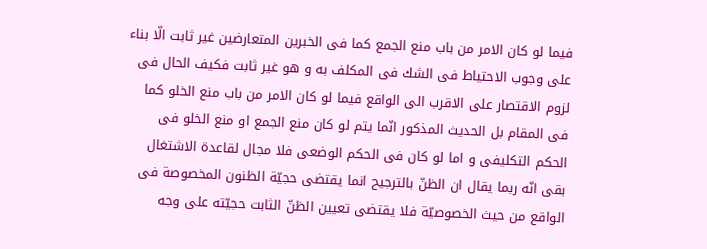فيما لو كان الامر من باب منع الجمع كما فى الخبرين المتعارضين غير ثابت الّا بناء على وجوب الاحتياط فى الشك فى المكلف به و هو غير ثابت فكيف الحال فى لزوم الاقتصار على الاقرب الى الواقع فيما لو كان الامر من باب منع الخلو كما فى المقام بل الحديث المذكور انّما يتم لو كان منع الجمع او منع الخلو فى الحكم التكليفى و اما لو كان فى الحكم الوضعى فلا مجال لقاعدة الاشتغال بقى انّه ربما يقال ان الظنّ بالترجيح انما يقتضى حجيّة الظنون المخصوصة فى الواقع من حيث الخصوصيّة فلا يقتضى تعيين الظنّ الثابت حجيّته على وجه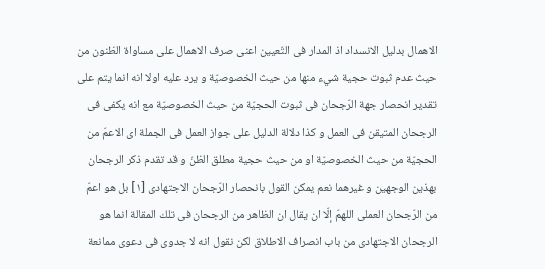الاهمال بدليل الانسداد اذ المدار فى التّعيين اعنى صرف الاهمال على مساواة الظنون من حيث عدم ثبوت حجية شيء منها من حيث الخصوصيّة و يرد عليه اولا انه انما يتم على تقدير انحصار جهة الرّجحان فى ثبوت الحجيّة من حيث الخصوصيّة مع انه يكفى فى الرجحان المتيقن فى العمل و كذا دلالة الدليل على جواز العمل فى الجملة اى الاعمّ من الحجيّة من حيث الخصوصيّة او من حيث حجية مطلق الظنّ و قد تقدم ذكر الرجحان بهذين الوجهين و غيرهما نعم يمكن القول بانحصار الرّجحان الاجتهادى [١] بل هو اعمّ من الرّجحان العملى اللهمّ إلّا ان يقال ان الظاهر من الرجحان فى تلك المقالة انما هو الرجحان الاجتهادى من باب انصراف الاطلاق لكن نقول انه لا جدوى فى دعوى ممانعة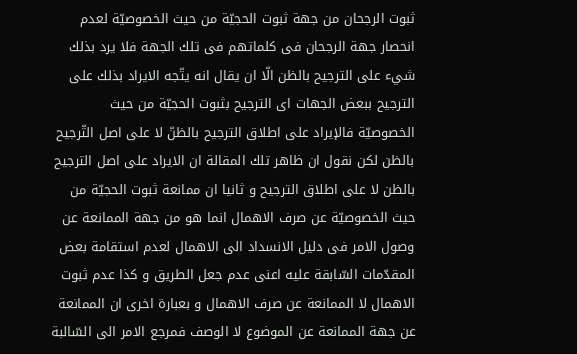ثبوت الرجحان من جهة ثبوت الحجيّة من حيث الخصوصيّة لعدم انحصار جهة الرجحان فى كلماتهم فى تلك الجهة فلا يرد بذلك شيء على الترجيح بالظن الّا ان يقال انه يتّجه الايراد بذلك على الترجيح ببعض الجهات اى الترجيح بثبوت الحجيّة من حيث الخصوصيّة فالإيراد على اطلاق الترجيح بالظنّ لا على اصل التّرجيح بالظن لكن نقول ان ظاهر تلك المقالة ان الايراد على اصل الترجيح بالظن لا على اطلاق الترجيح و ثانيا ان ممانعة ثبوت الحجيّة من حيث الخصوصيّة عن صرف الاهمال انما هو من جهة الممانعة عن وصول الامر فى دليل الانسداد الى الاهمال لعدم استقامة بعض المقدّمات السّابقة عليه اعنى عدم جعل الطريق و كذا عدم ثبوت الاهمال لا الممانعة عن صرف الاهمال و بعبارة اخرى ان الممانعة عن جهة الممانعة عن الموضوع لا الوصف فمرجع الامر الى السّالبة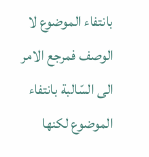بانتفاء الموضوع لا الوصف فمرجع الامر الى السّالبة بانتفاء الموضوع لكنها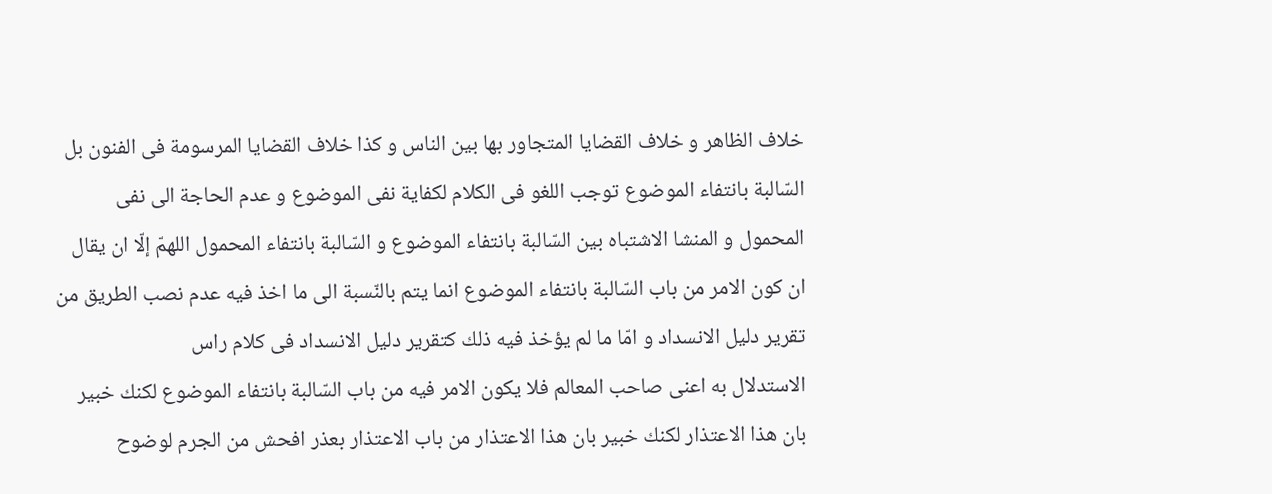خلاف الظاهر و خلاف القضايا المتجاور بها بين الناس و كذا خلاف القضايا المرسومة فى الفنون بل السّالبة بانتفاء الموضوع توجب اللغو فى الكلام لكفاية نفى الموضوع و عدم الحاجة الى نفى المحمول و المنشا الاشتباه بين السّالبة بانتفاء الموضوع و السّالبة بانتفاء المحمول اللهمّ إلّا ان يقال ان كون الامر من باب السّالبة بانتفاء الموضوع انما يتم بالنّسبة الى ما اخذ فيه عدم نصب الطريق من تقرير دليل الانسداد و امّا ما لم يؤخذ فيه ذلك كتقرير دليل الانسداد فى كلام راس
الاستدلال به اعنى صاحب المعالم فلا يكون الامر فيه من باب السّالبة بانتفاء الموضوع لكنك خبير بان هذا الاعتذار لكنك خبير بان هذا الاعتذار من باب الاعتذار بعذر افحش من الجرم لوضوح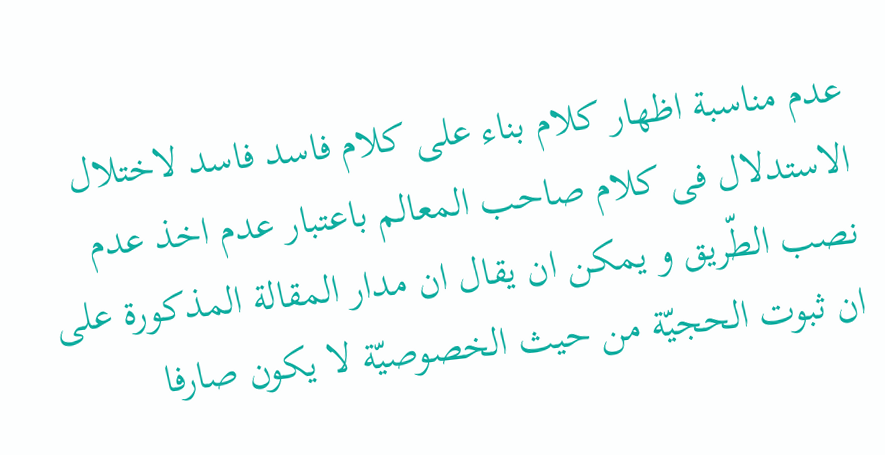عدم مناسبة اظهار كلام بناء على كلام فاسد فاسد لاختلال الاستدلال فى كلام صاحب المعالم باعتبار عدم اخذ عدم نصب الطّريق و يمكن ان يقال ان مدار المقالة المذكورة على ان ثبوت الحجيّة من حيث الخصوصيّة لا يكون صارفا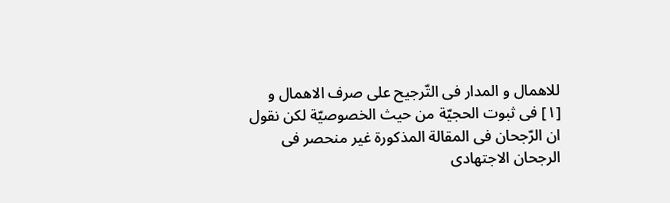للاهمال و المدار فى التّرجيح على صرف الاهمال و
[١] فى ثبوت الحجيّة من حيث الخصوصيّة لكن نقول ان الرّجحان فى المقالة المذكورة غير منحصر فى الرجحان الاجتهادى